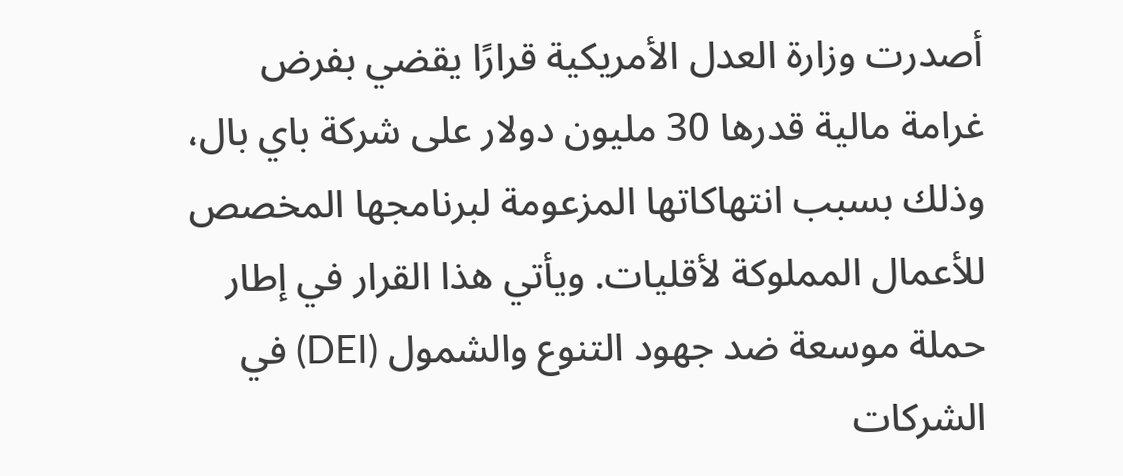أصدرت وزارة العدل الأمريكية قرارًا يقضي بفرض غرامة مالية قدرها 30 مليون دولار على شركة باي بال، وذلك بسبب انتهاكاتها المزعومة لبرنامجها المخصص للأعمال المملوكة لأقليات. ويأتي هذا القرار في إطار حملة موسعة ضد جهود التنوع والشمول (DEI) في الشركات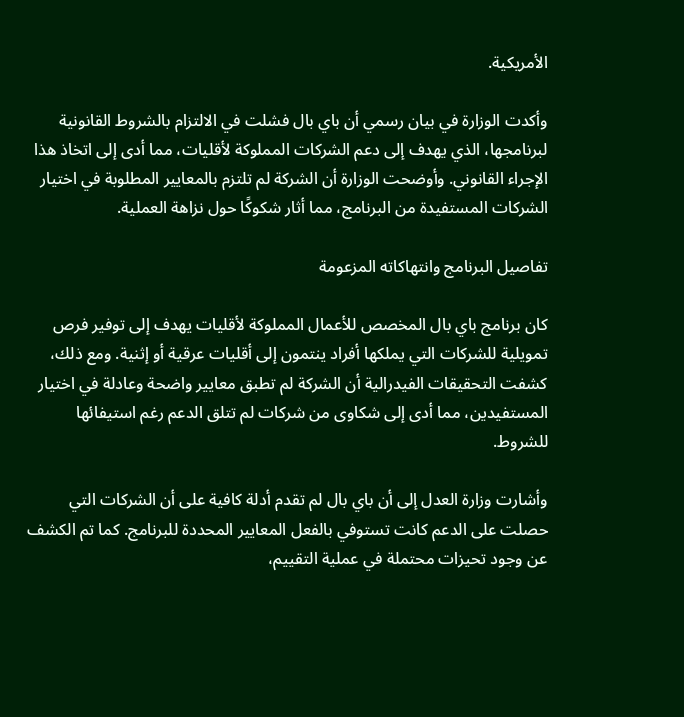الأمريكية.

وأكدت الوزارة في بيان رسمي أن باي بال فشلت في الالتزام بالشروط القانونية لبرنامجها، الذي يهدف إلى دعم الشركات المملوكة لأقليات، مما أدى إلى اتخاذ هذا الإجراء القانوني. وأوضحت الوزارة أن الشركة لم تلتزم بالمعايير المطلوبة في اختيار الشركات المستفيدة من البرنامج، مما أثار شكوكًا حول نزاهة العملية.

تفاصيل البرنامج وانتهاكاته المزعومة

كان برنامج باي بال المخصص للأعمال المملوكة لأقليات يهدف إلى توفير فرص تمويلية للشركات التي يملكها أفراد ينتمون إلى أقليات عرقية أو إثنية. ومع ذلك، كشفت التحقيقات الفيدرالية أن الشركة لم تطبق معايير واضحة وعادلة في اختيار المستفيدين، مما أدى إلى شكاوى من شركات لم تتلق الدعم رغم استيفائها للشروط.

وأشارت وزارة العدل إلى أن باي بال لم تقدم أدلة كافية على أن الشركات التي حصلت على الدعم كانت تستوفي بالفعل المعايير المحددة للبرنامج. كما تم الكشف عن وجود تحيزات محتملة في عملية التقييم،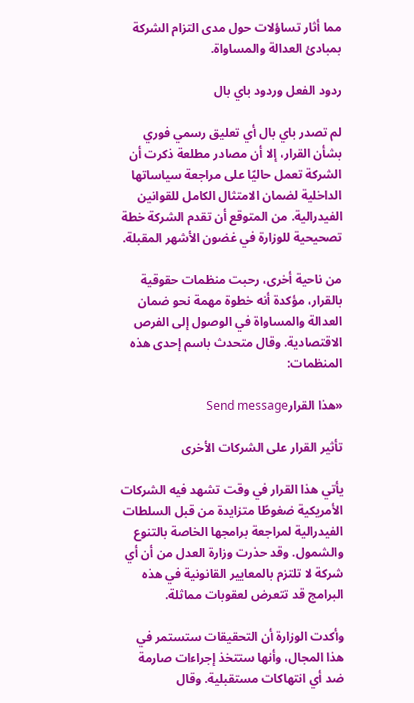مما أثار تساؤلات حول مدى التزام الشركة بمبادئ العدالة والمساواة.

ردود الفعل وردود باي بال

لم تصدر باي بال أي تعليق رسمي فوري بشأن القرار، إلا أن مصادر مطلعة ذكرت أن الشركة تعمل حاليًا على مراجعة سياساتها الداخلية لضمان الامتثال الكامل للقوانين الفيدرالية. من المتوقع أن تقدم الشركة خطة تصحيحية للوزارة في غضون الأشهر المقبلة.

من ناحية أخرى، رحبت منظمات حقوقية بالقرار، مؤكدة أنه خطوة مهمة نحو ضمان العدالة والمساواة في الوصول إلى الفرص الاقتصادية. وقال متحدث باسم إحدى هذه المنظمات:

«هذا القرارSend message

تأثير القرار على الشركات الأخرى

يأتي هذا القرار في وقت تشهد فيه الشركات الأمريكية ضغوطًا متزايدة من قبل السلطات الفيدرالية لمراجعة برامجها الخاصة بالتنوع والشمول. وقد حذرت وزارة العدل من أن أي شركة لا تلتزم بالمعايير القانونية في هذه البرامج قد تتعرض لعقوبات مماثلة.

وأكدت الوزارة أن التحقيقات ستستمر في هذا المجال، وأنها ستتخذ إجراءات صارمة ضد أي انتهاكات مستقبلية. وقال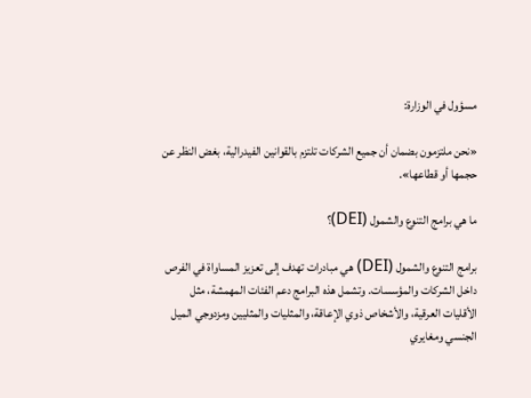مسؤول في الوزارة:

«نحن ملتزمون بضمان أن جميع الشركات تلتزم بالقوانين الفيدرالية، بغض النظر عن حجمها أو قطاعها».

ما هي برامج التنوع والشمول (DEI)؟

برامج التنوع والشمول (DEI) هي مبادرات تهدف إلى تعزيز المساواة في الفرص داخل الشركات والمؤسسات. وتشمل هذه البرامج دعم الفئات المهمشة، مثل الأقليات العرقية، والأشخاص ذوي الإعاقة، والمثليات والمثليين ومزدوجي الميل الجنسي ومغايري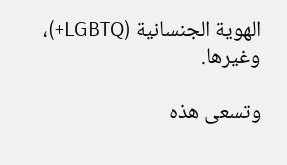الهوية الجنسانية (LGBTQ+)، وغيرها.

وتسعى هذه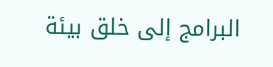البرامج إلى خلق بيئة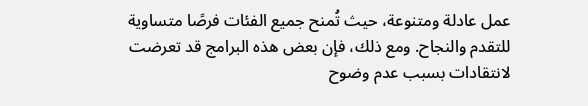عمل عادلة ومتنوعة، حيث تُمنح جميع الفئات فرصًا متساوية للتقدم والنجاح. ومع ذلك، فإن بعض هذه البرامج قد تعرضت لانتقادات بسبب عدم وضوح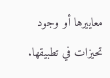معاييرها أو وجود تحيزات في تطبيقها.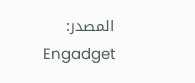المصدر: Engadget